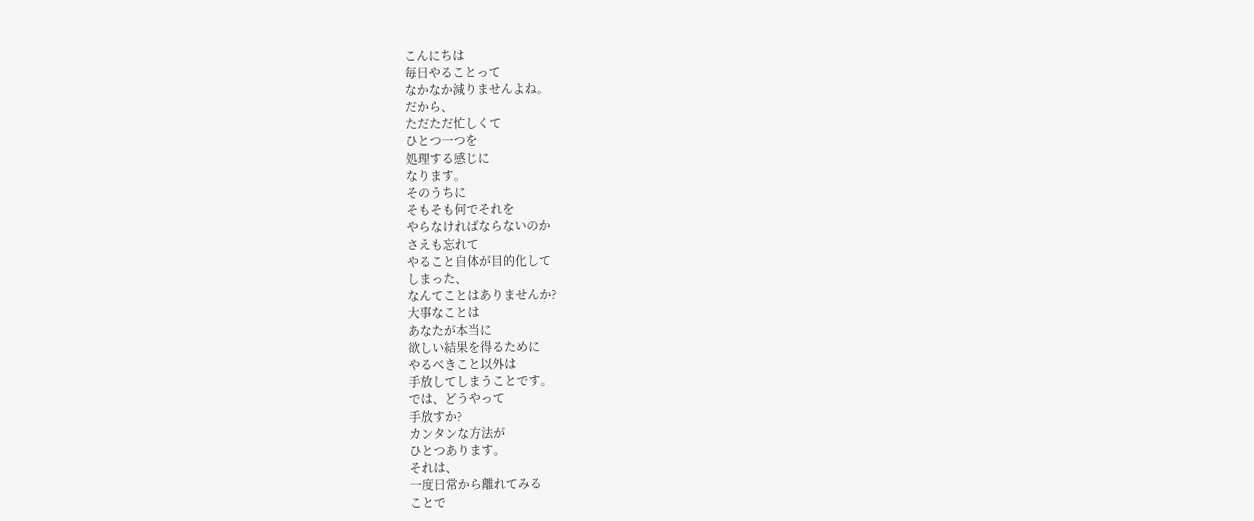こんにちは
毎日やることって
なかなか減りませんよね。
だから、
ただただ忙しくて
ひとつ一つを
処理する感じに
なります。
そのうちに
そもそも何でそれを
やらなければならないのか
さえも忘れて
やること自体が目的化して
しまった、
なんてことはありませんか?
大事なことは
あなたが本当に
欲しい結果を得るために
やるべきこと以外は
手放してしまうことです。
では、どうやって
手放すか?
カンタンな方法が
ひとつあります。
それは、
一度日常から離れてみる
ことで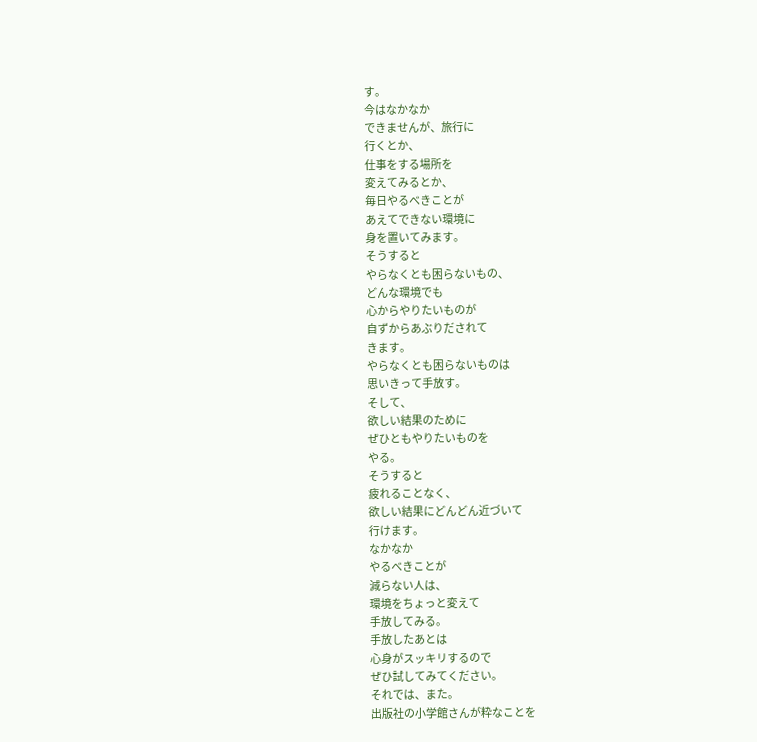す。
今はなかなか
できませんが、旅行に
行くとか、
仕事をする場所を
変えてみるとか、
毎日やるべきことが
あえてできない環境に
身を置いてみます。
そうすると
やらなくとも困らないもの、
どんな環境でも
心からやりたいものが
自ずからあぶりだされて
きます。
やらなくとも困らないものは
思いきって手放す。
そして、
欲しい結果のために
ぜひともやりたいものを
やる。
そうすると
疲れることなく、
欲しい結果にどんどん近づいて
行けます。
なかなか
やるべきことが
減らない人は、
環境をちょっと変えて
手放してみる。
手放したあとは
心身がスッキリするので
ぜひ試してみてください。
それでは、また。
出版社の小学館さんが粋なことを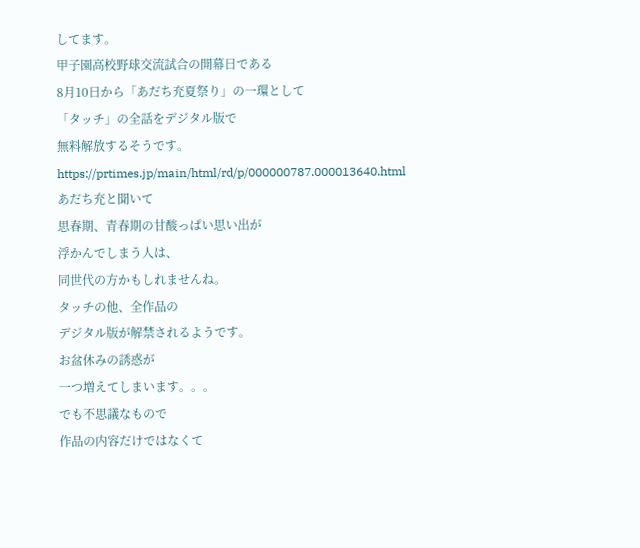してます。
甲子園高校野球交流試合の開幕日である
8月10日から「あだち充夏祭り」の一環として
「タッチ」の全話をデジタル版で
無料解放するそうです。
https://prtimes.jp/main/html/rd/p/000000787.000013640.html
あだち充と聞いて
思春期、青春期の甘酸っぱい思い出が
浮かんでしまう人は、
同世代の方かもしれませんね。
タッチの他、全作品の
デジタル版が解禁されるようです。
お盆休みの誘惑が
一つ増えてしまいます。。。
でも不思議なもので
作品の内容だけではなくて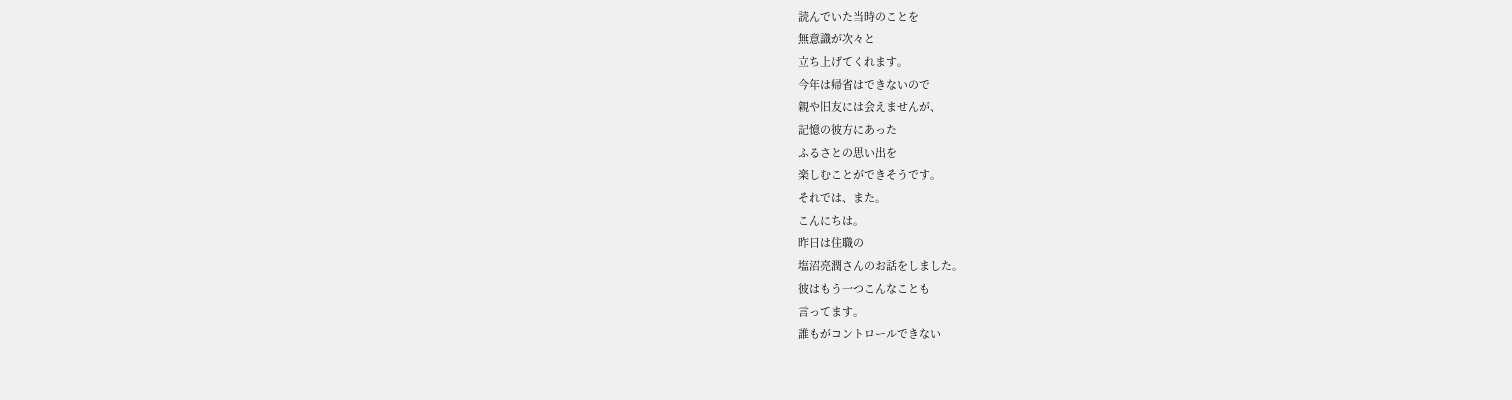読んでいた当時のことを
無意識が次々と
立ち上げてくれます。
今年は帰省はできないので
親や旧友には会えませんが、
記憶の彼方にあった
ふるさとの思い出を
楽しむことができそうです。
それでは、また。
こんにちは。
昨日は住職の
塩沼亮潤さんのお話をしました。
彼はもう一つこんなことも
言ってます。
誰もがコントロールできない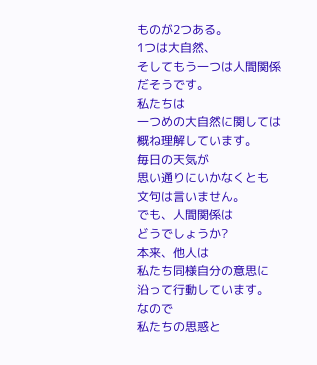ものが2つある。
1つは大自然、
そしてもう一つは人間関係
だそうです。
私たちは
一つめの大自然に関しては
概ね理解しています。
毎日の天気が
思い通りにいかなくとも
文句は言いません。
でも、人間関係は
どうでしょうか?
本来、他人は
私たち同様自分の意思に
沿って行動しています。
なので
私たちの思惑と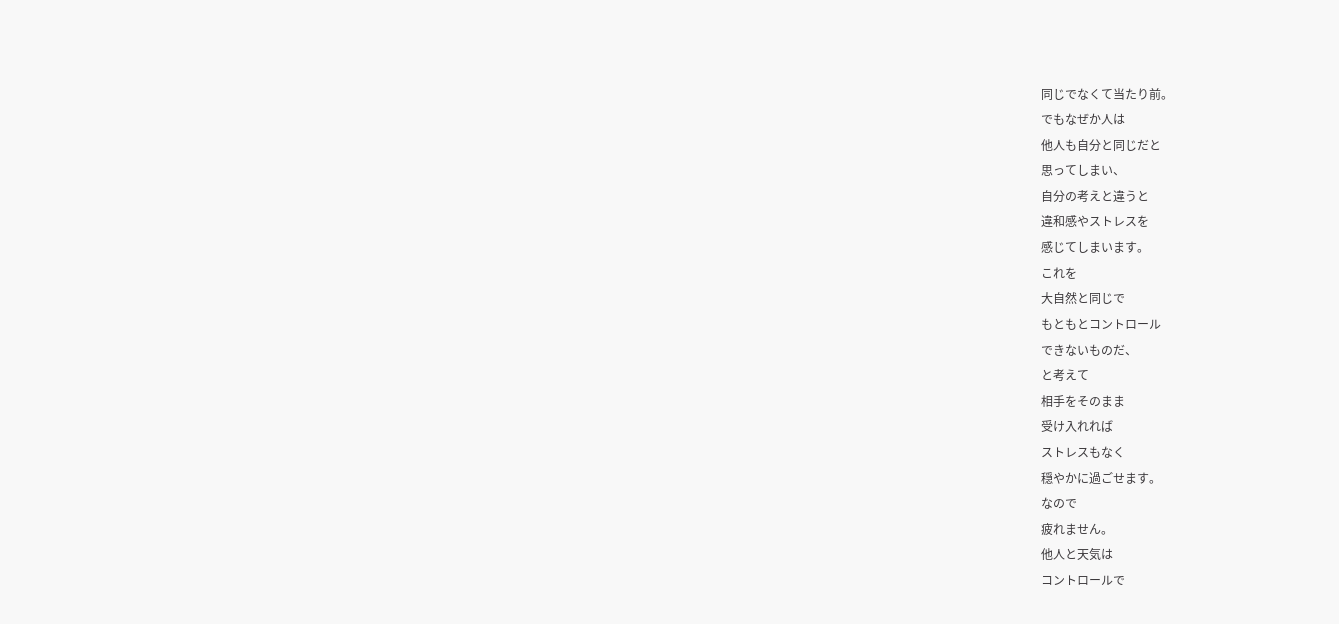同じでなくて当たり前。
でもなぜか人は
他人も自分と同じだと
思ってしまい、
自分の考えと違うと
違和感やストレスを
感じてしまいます。
これを
大自然と同じで
もともとコントロール
できないものだ、
と考えて
相手をそのまま
受け入れれば
ストレスもなく
穏やかに過ごせます。
なので
疲れません。
他人と天気は
コントロールで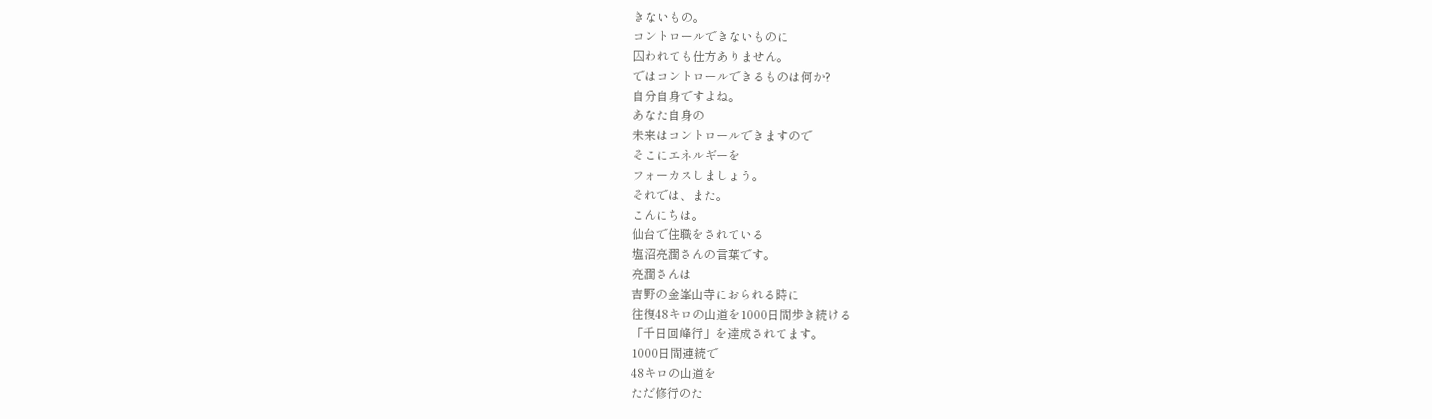きないもの。
コントロールできないものに
囚われても仕方ありません。
ではコントロールできるものは何か?
自分自身ですよね。
あなた自身の
未来はコントロールできますので
そこにエネルギーを
フォーカスしましょう。
それでは、また。
こんにちは。
仙台で住職をされている
塩沼亮潤さんの言葉です。
亮潤さんは
吉野の金峯山寺におられる時に
往復48キロの山道を1000日間歩き続ける
「千日回峰行」を達成されてます。
1000日間連続で
48キロの山道を
ただ修行のた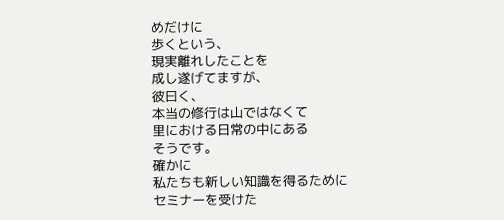めだけに
歩くという、
現実離れしたことを
成し遂げてますが、
彼曰く、
本当の修行は山ではなくて
里における日常の中にある
そうです。
確かに
私たちも新しい知識を得るために
セミナーを受けた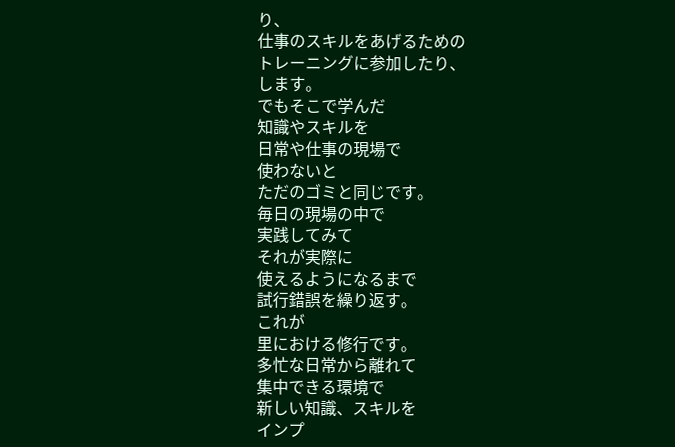り、
仕事のスキルをあげるための
トレーニングに参加したり、
します。
でもそこで学んだ
知識やスキルを
日常や仕事の現場で
使わないと
ただのゴミと同じです。
毎日の現場の中で
実践してみて
それが実際に
使えるようになるまで
試行錯誤を繰り返す。
これが
里における修行です。
多忙な日常から離れて
集中できる環境で
新しい知識、スキルを
インプ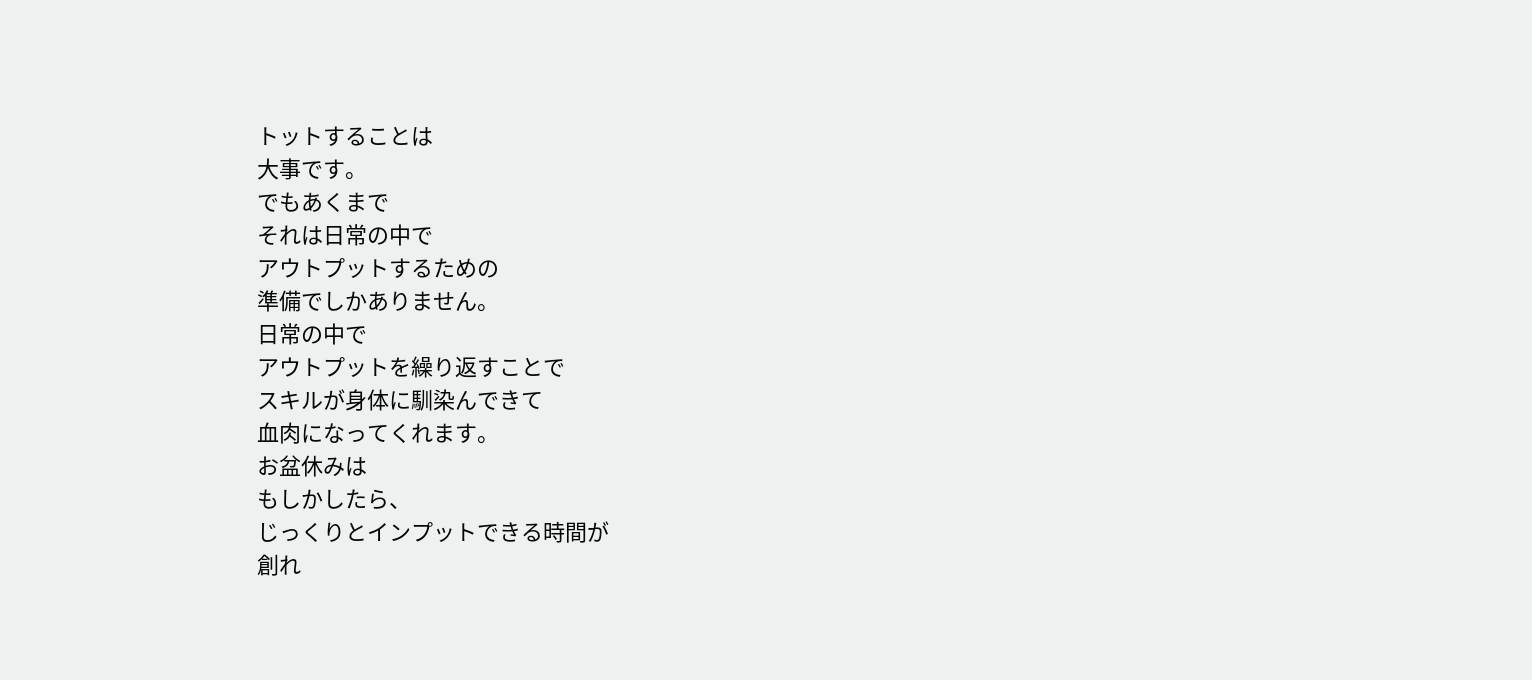トットすることは
大事です。
でもあくまで
それは日常の中で
アウトプットするための
準備でしかありません。
日常の中で
アウトプットを繰り返すことで
スキルが身体に馴染んできて
血肉になってくれます。
お盆休みは
もしかしたら、
じっくりとインプットできる時間が
創れ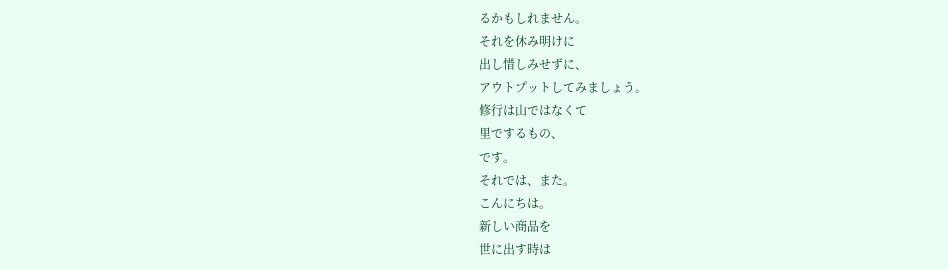るかもしれません。
それを休み明けに
出し惜しみせずに、
アウトプットしてみましょう。
修行は山ではなくて
里でするもの、
です。
それでは、また。
こんにちは。
新しい商品を
世に出す時は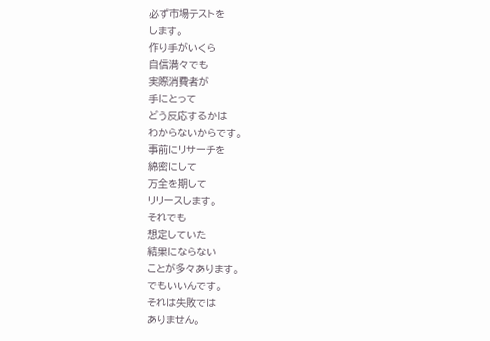必ず市場テストを
します。
作り手がいくら
自信満々でも
実際消費者が
手にとって
どう反応するかは
わからないからです。
事前にリサーチを
綿密にして
万全を期して
リリースします。
それでも
想定していた
結果にならない
ことが多々あります。
でもいいんです。
それは失敗では
ありません。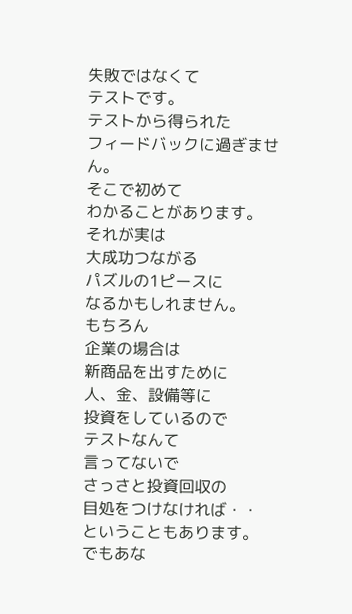失敗ではなくて
テストです。
テストから得られた
フィードバックに過ぎません。
そこで初めて
わかることがあります。
それが実は
大成功つながる
パズルの1ピースに
なるかもしれません。
もちろん
企業の場合は
新商品を出すために
人、金、設備等に
投資をしているので
テストなんて
言ってないで
さっさと投資回収の
目処をつけなければ・・
ということもあります。
でもあな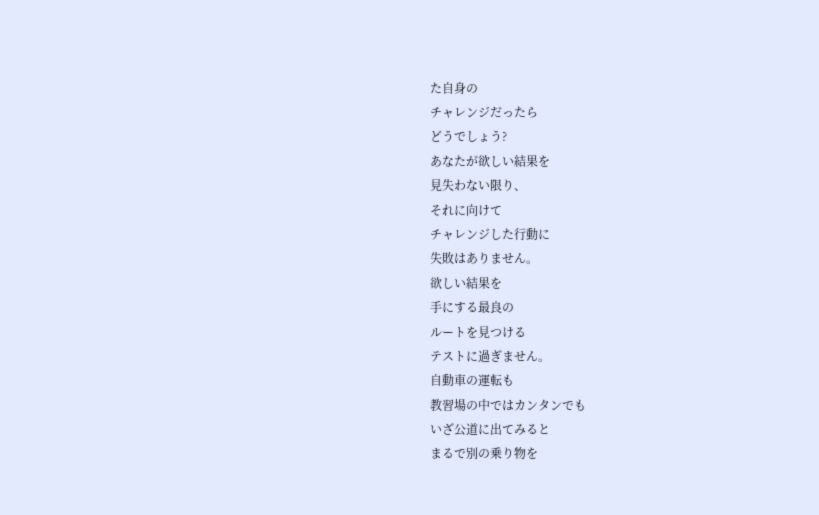た自身の
チャレンジだったら
どうでしょう?
あなたが欲しい結果を
見失わない限り、
それに向けて
チャレンジした行動に
失敗はありません。
欲しい結果を
手にする最良の
ルートを見つける
テストに過ぎません。
自動車の運転も
教習場の中ではカンタンでも
いざ公道に出てみると
まるで別の乗り物を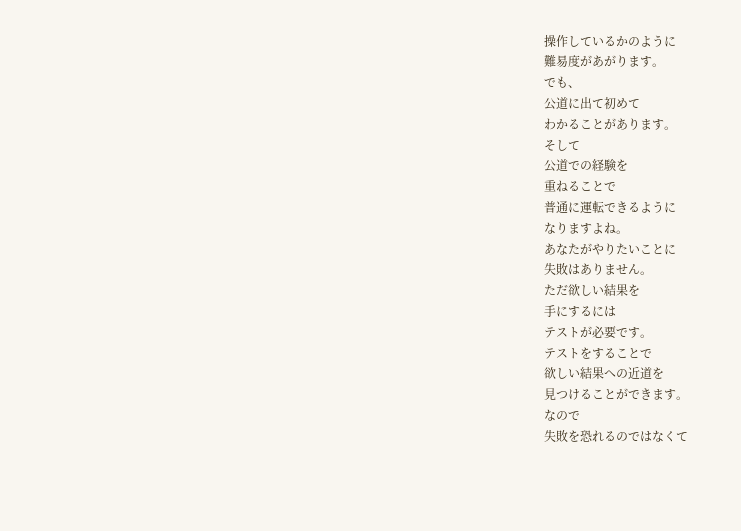操作しているかのように
難易度があがります。
でも、
公道に出て初めて
わかることがあります。
そして
公道での経験を
重ねることで
普通に運転できるように
なりますよね。
あなたがやりたいことに
失敗はありません。
ただ欲しい結果を
手にするには
テストが必要です。
テストをすることで
欲しい結果への近道を
見つけることができます。
なので
失敗を恐れるのではなくて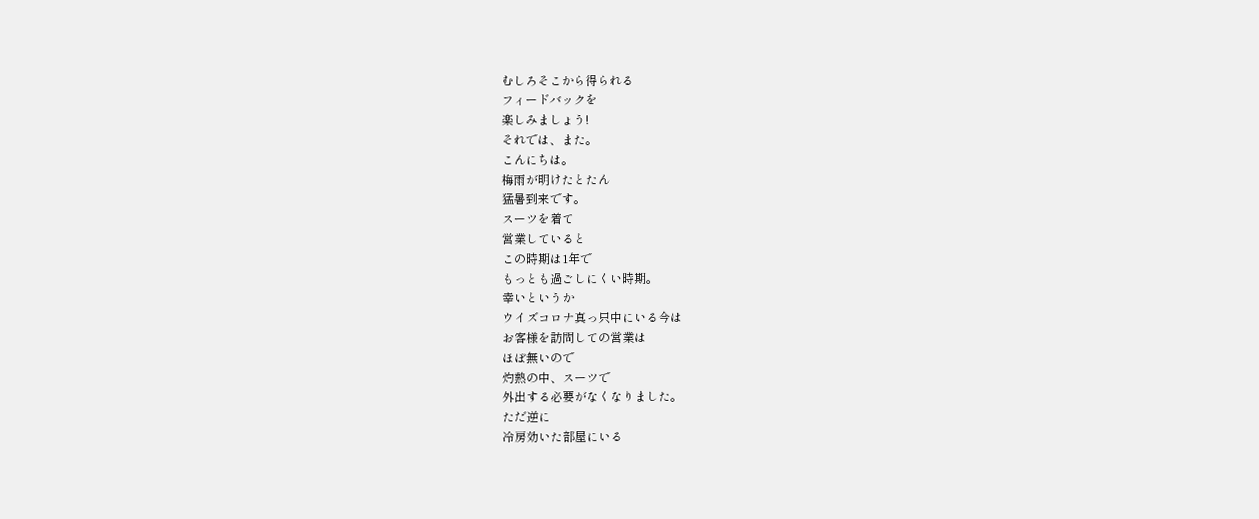むしろそこから得られる
フィードバックを
楽しみましょう!
それでは、また。
こんにちは。
梅雨が明けたとたん
猛暑到来です。
スーツを着て
営業していると
この時期は1年で
もっとも過ごしにくい時期。
幸いというか
ウイズコロナ真っ只中にいる今は
お客様を訪問しての営業は
ほぼ無いので
灼熱の中、スーツで
外出する必要がなくなりました。
ただ逆に
冷房効いた部屋にいる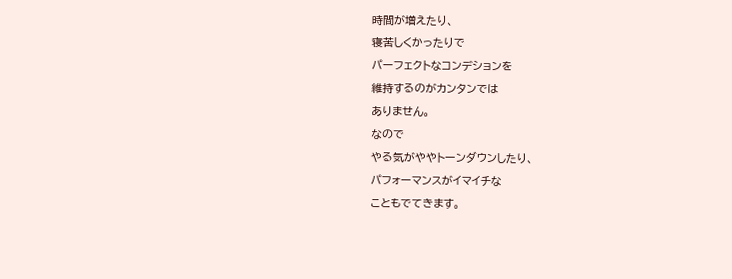時間が増えたり、
寝苦しくかったりで
パーフェクトなコンデションを
維持するのがカンタンでは
ありません。
なので
やる気がややトーンダウンしたり、
パフォーマンスがイマイチな
こともでてきます。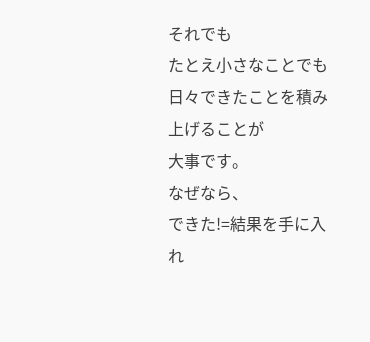それでも
たとえ小さなことでも
日々できたことを積み上げることが
大事です。
なぜなら、
できた!=結果を手に入れ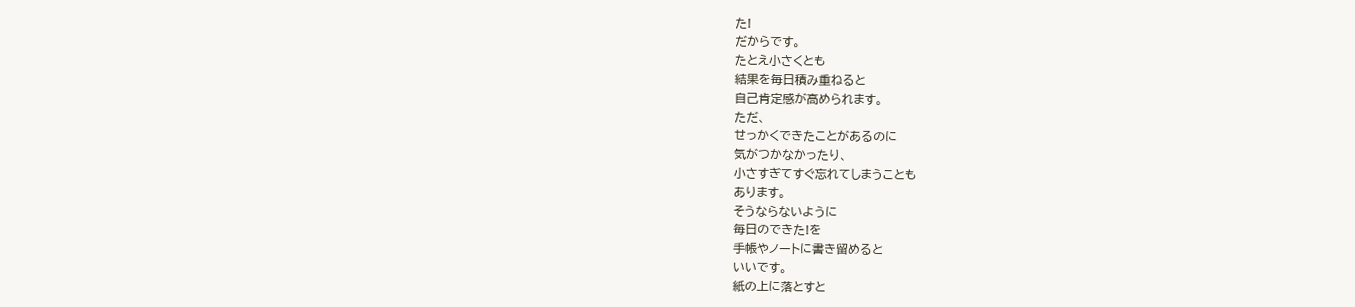た!
だからです。
たとえ小さくとも
結果を毎日積み重ねると
自己肯定感が高められます。
ただ、
せっかくできたことがあるのに
気がつかなかったり、
小さすぎてすぐ忘れてしまうことも
あります。
そうならないように
毎日のできた!を
手帳やノートに書き留めると
いいです。
紙の上に落とすと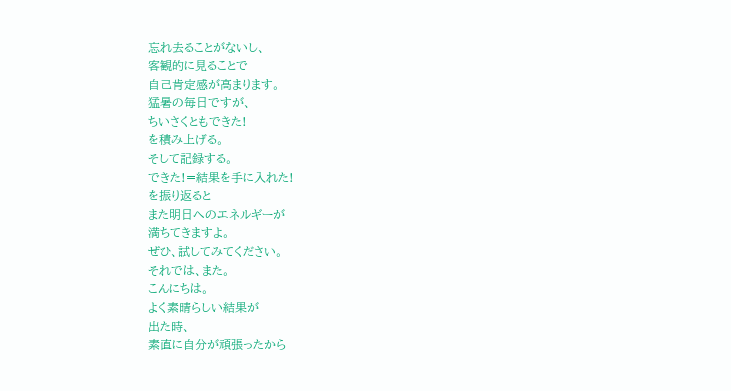忘れ去ることがないし、
客観的に見ることで
自己肯定感が高まります。
猛暑の毎日ですが、
ちいさくともできた!
を積み上げる。
そして記録する。
できた!=結果を手に入れた!
を振り返ると
また明日へのエネルギーが
満ちてきますよ。
ぜひ、試してみてください。
それでは、また。
こんにちは。
よく素晴らしい結果が
出た時、
素直に自分が頑張ったから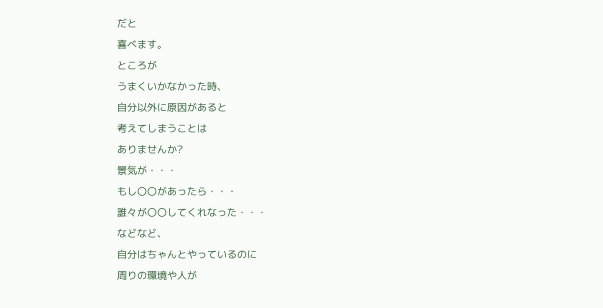だと
喜べます。
ところが
うまくいかなかった時、
自分以外に原因があると
考えてしまうことは
ありませんか?
景気が・・・
もし〇〇があったら・・・
誰々が〇〇してくれなった・・・
などなど、
自分はちゃんとやっているのに
周りの環境や人が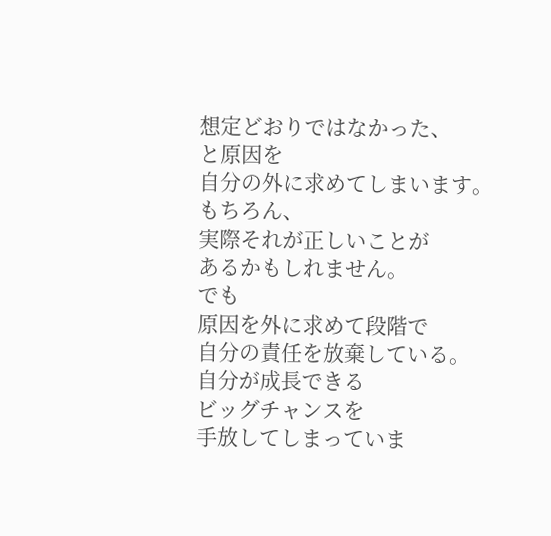想定どおりではなかった、
と原因を
自分の外に求めてしまいます。
もちろん、
実際それが正しいことが
あるかもしれません。
でも
原因を外に求めて段階で
自分の責任を放棄している。
自分が成長できる
ビッグチャンスを
手放してしまっていま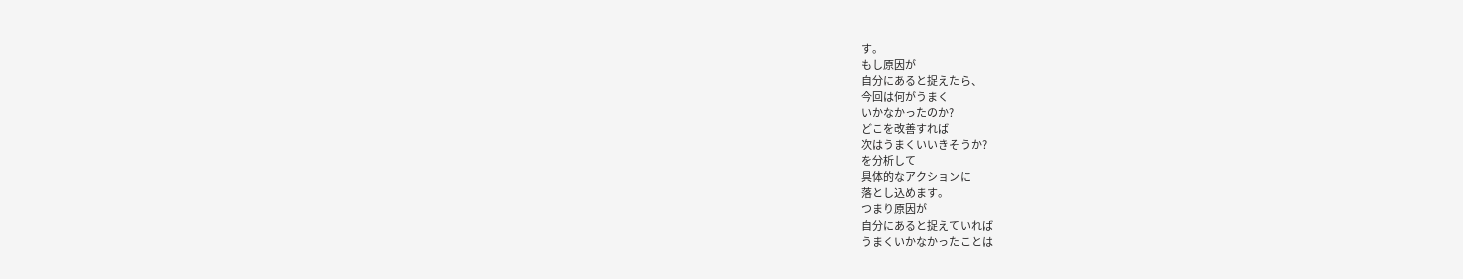す。
もし原因が
自分にあると捉えたら、
今回は何がうまく
いかなかったのか?
どこを改善すれば
次はうまくいいきそうか?
を分析して
具体的なアクションに
落とし込めます。
つまり原因が
自分にあると捉えていれば
うまくいかなかったことは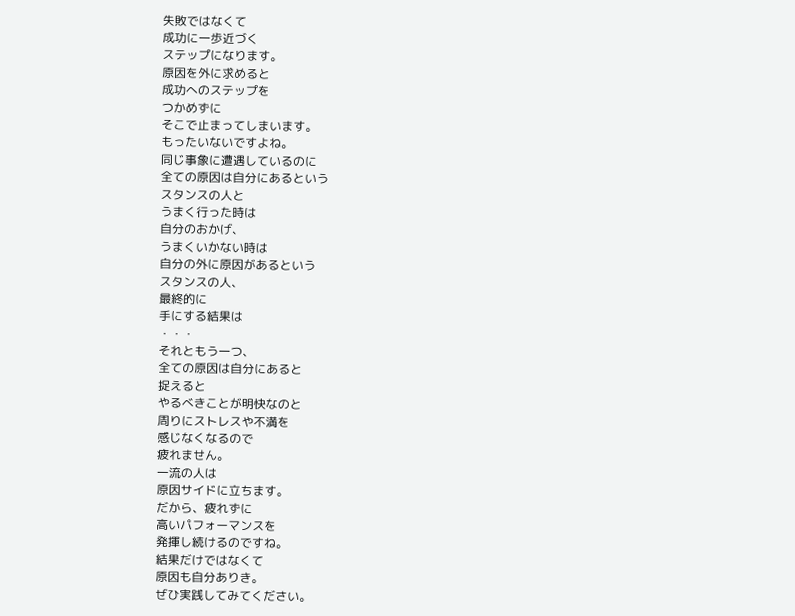失敗ではなくて
成功に一歩近づく
ステップになります。
原因を外に求めると
成功へのステップを
つかめずに
そこで止まってしまいます。
もったいないですよね。
同じ事象に遭遇しているのに
全ての原因は自分にあるという
スタンスの人と
うまく行った時は
自分のおかげ、
うまくいかない時は
自分の外に原因があるという
スタンスの人、
最終的に
手にする結果は
・・・
それともう一つ、
全ての原因は自分にあると
捉えると
やるべきことが明快なのと
周りにストレスや不満を
感じなくなるので
疲れません。
一流の人は
原因サイドに立ちます。
だから、疲れずに
高いパフォーマンスを
発揮し続けるのですね。
結果だけではなくて
原因も自分ありき。
ぜひ実践してみてください。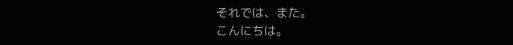それでは、また。
こんにちは。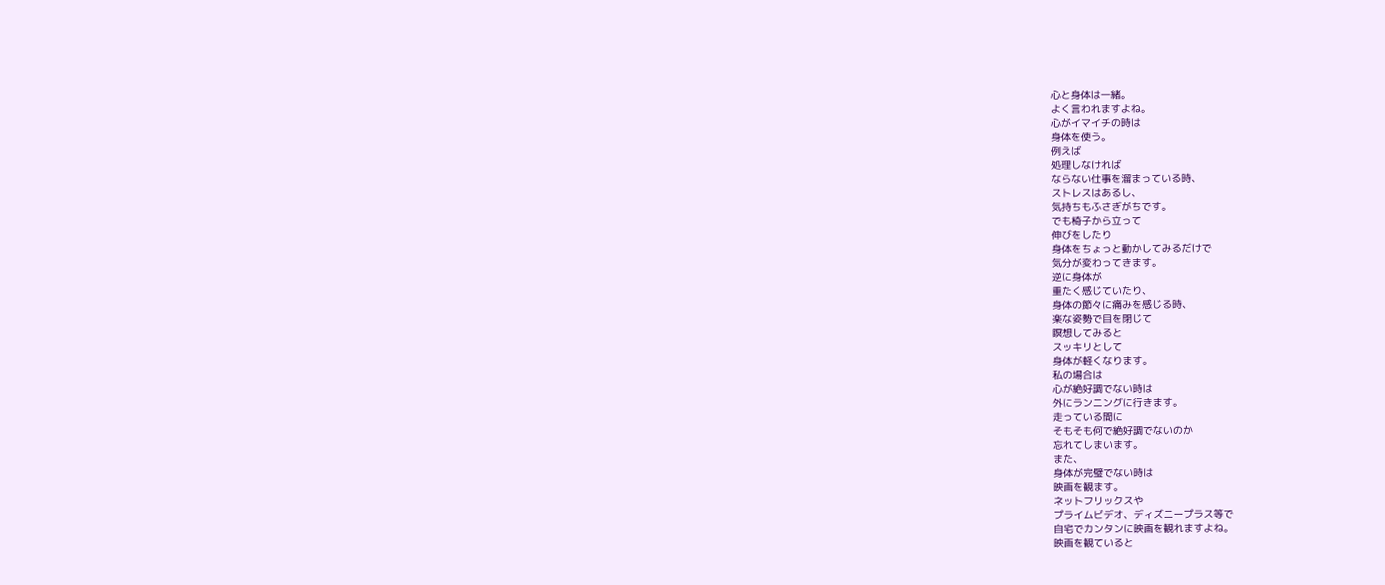心と身体は一緒。
よく言われますよね。
心がイマイチの時は
身体を使う。
例えば
処理しなければ
ならない仕事を溜まっている時、
ストレスはあるし、
気持ちもふさぎがちです。
でも椅子から立って
伸びをしたり
身体をちょっと動かしてみるだけで
気分が変わってきます。
逆に身体が
重たく感じていたり、
身体の節々に痛みを感じる時、
楽な姿勢で目を閉じて
瞑想してみると
スッキリとして
身体が軽くなります。
私の場合は
心が絶好調でない時は
外にランニングに行きます。
走っている間に
そもそも何で絶好調でないのか
忘れてしまいます。
また、
身体が完璧でない時は
映画を観ます。
ネットフリックスや
プライムビデオ、ディズニープラス等で
自宅でカンタンに映画を観れますよね。
映画を観ていると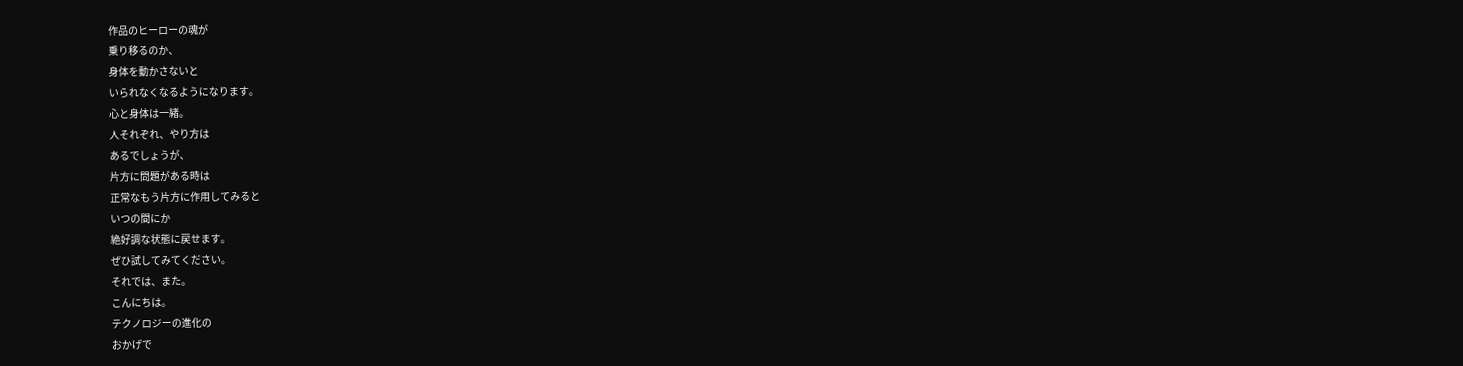作品のヒーローの魂が
乗り移るのか、
身体を動かさないと
いられなくなるようになります。
心と身体は一緒。
人それぞれ、やり方は
あるでしょうが、
片方に問題がある時は
正常なもう片方に作用してみると
いつの間にか
絶好調な状態に戻せます。
ぜひ試してみてください。
それでは、また。
こんにちは。
テクノロジーの進化の
おかげで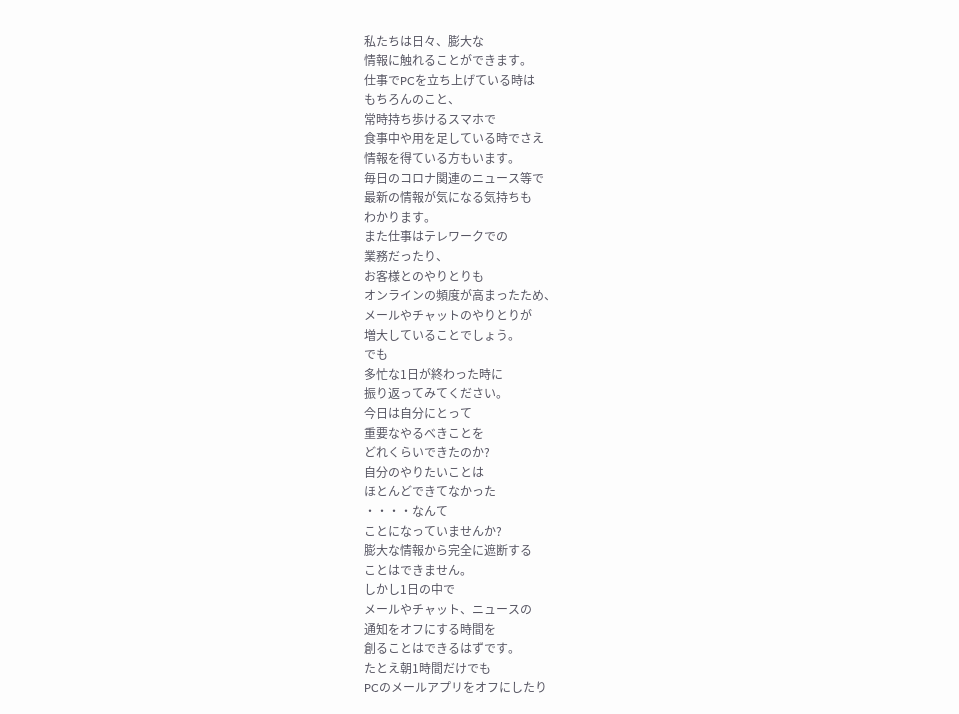私たちは日々、膨大な
情報に触れることができます。
仕事でPCを立ち上げている時は
もちろんのこと、
常時持ち歩けるスマホで
食事中や用を足している時でさえ
情報を得ている方もいます。
毎日のコロナ関連のニュース等で
最新の情報が気になる気持ちも
わかります。
また仕事はテレワークでの
業務だったり、
お客様とのやりとりも
オンラインの頻度が高まったため、
メールやチャットのやりとりが
増大していることでしょう。
でも
多忙な1日が終わった時に
振り返ってみてください。
今日は自分にとって
重要なやるべきことを
どれくらいできたのか?
自分のやりたいことは
ほとんどできてなかった
・・・・なんて
ことになっていませんか?
膨大な情報から完全に遮断する
ことはできません。
しかし1日の中で
メールやチャット、ニュースの
通知をオフにする時間を
創ることはできるはずです。
たとえ朝1時間だけでも
PCのメールアプリをオフにしたり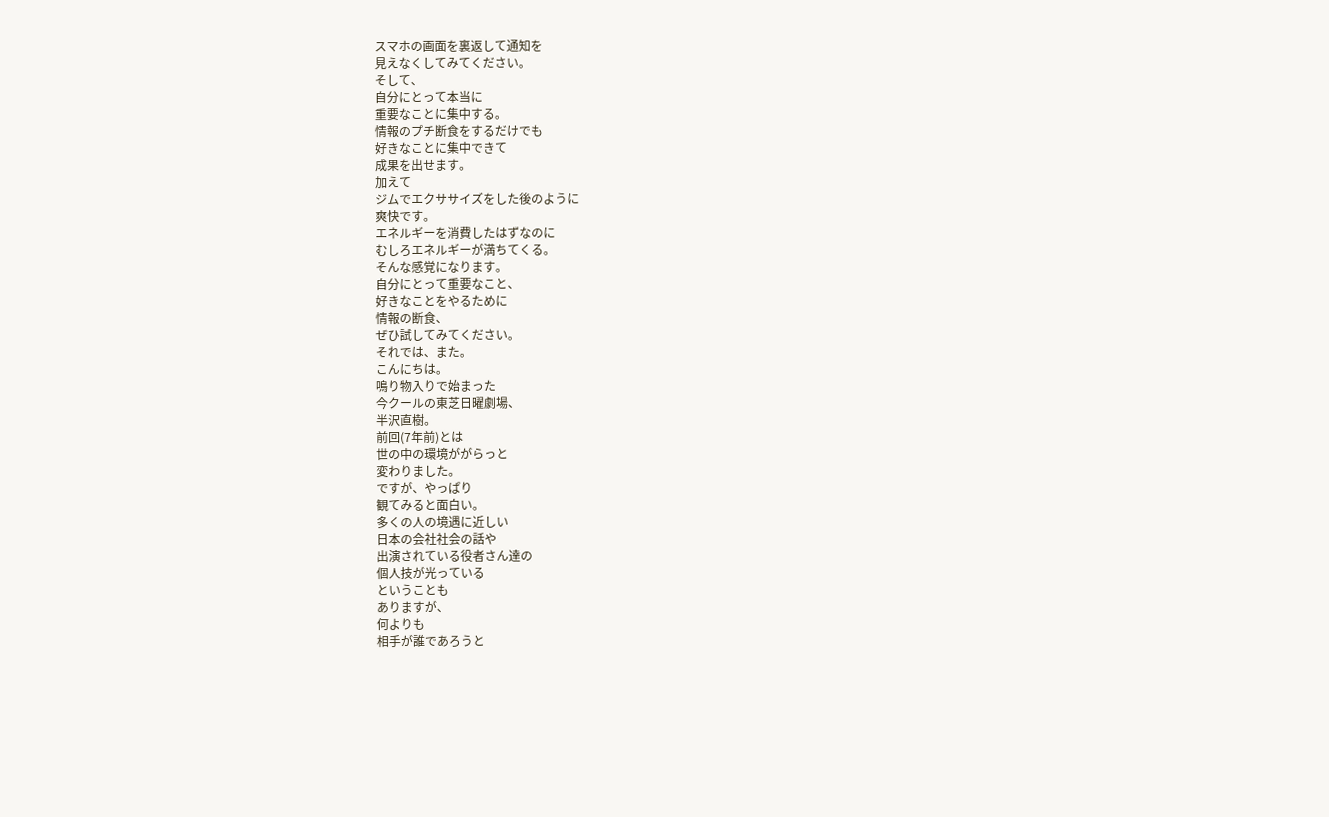スマホの画面を裏返して通知を
見えなくしてみてください。
そして、
自分にとって本当に
重要なことに集中する。
情報のプチ断食をするだけでも
好きなことに集中できて
成果を出せます。
加えて
ジムでエクササイズをした後のように
爽快です。
エネルギーを消費したはずなのに
むしろエネルギーが満ちてくる。
そんな感覚になります。
自分にとって重要なこと、
好きなことをやるために
情報の断食、
ぜひ試してみてください。
それでは、また。
こんにちは。
鳴り物入りで始まった
今クールの東芝日曜劇場、
半沢直樹。
前回(7年前)とは
世の中の環境ががらっと
変わりました。
ですが、やっぱり
観てみると面白い。
多くの人の境遇に近しい
日本の会社社会の話や
出演されている役者さん達の
個人技が光っている
ということも
ありますが、
何よりも
相手が誰であろうと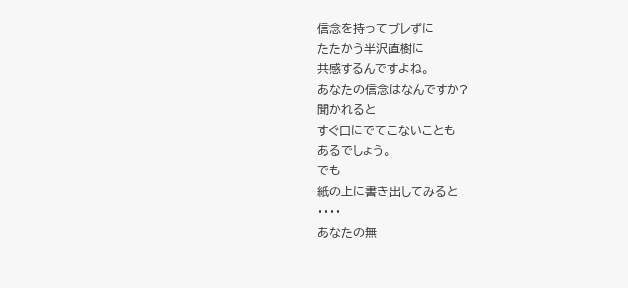信念を持ってブレずに
たたかう半沢直樹に
共感するんですよね。
あなたの信念はなんですか?
聞かれると
すぐ口にでてこないことも
あるでしょう。
でも
紙の上に書き出してみると
・・・・
あなたの無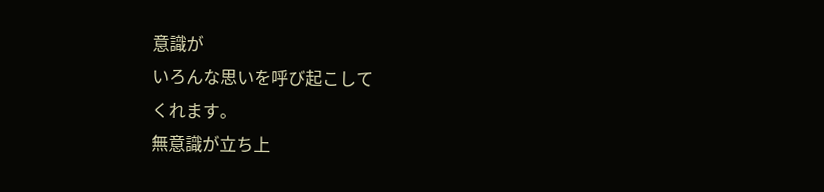意識が
いろんな思いを呼び起こして
くれます。
無意識が立ち上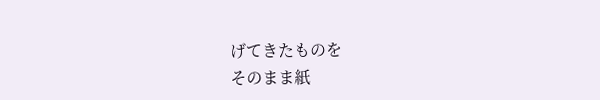げてきたものを
そのまま紙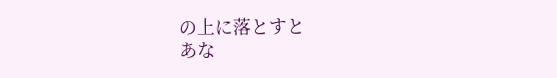の上に落とすと
あな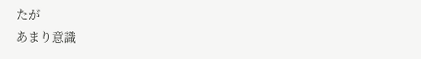たが
あまり意識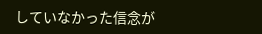していなかった信念が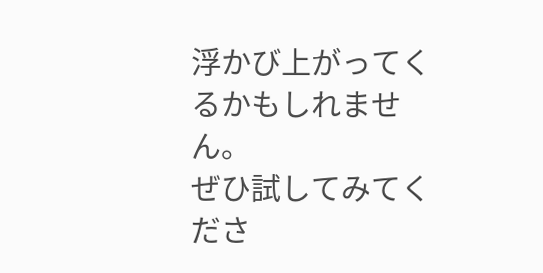浮かび上がってくるかもしれません。
ぜひ試してみてくださ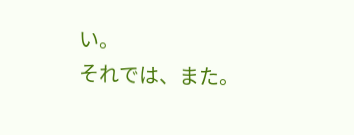い。
それでは、また。